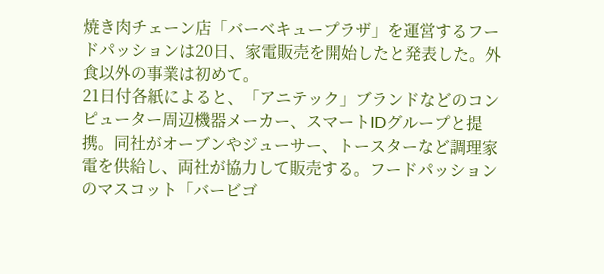焼き肉チェーン店「バーベキュープラザ」を運営するフードパッションは20日、家電販売を開始したと発表した。外食以外の事業は初めて。
21日付各紙によると、「アニテック」ブランドなどのコンピューター周辺機器メーカー、スマートIDグループと提携。同社がオーブンやジューサー、トースターなど調理家電を供給し、両社が協力して販売する。フードパッションのマスコット「バービゴ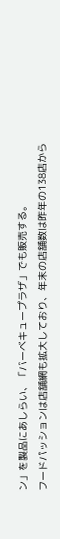ン」を製品にあしらい、「バーベキュープラザ」でも販売する。
フードパッションは店舗網も拡大しており、年末の店舗数は昨年の138店から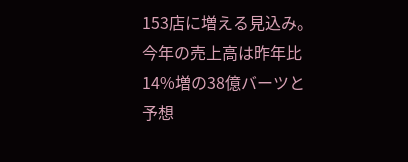153店に増える見込み。今年の売上高は昨年比14%増の38億バーツと予想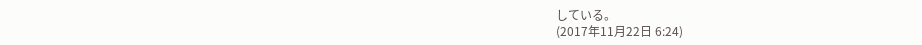している。
(2017年11月22日 6:24)